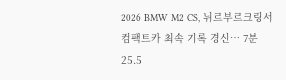2026 BMW M2 CS, 뉘르부르크링서 컴팩트카 최속 기록 경신… 7분 25.5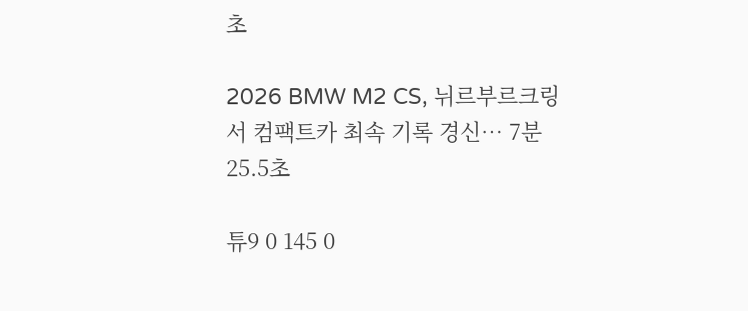초

2026 BMW M2 CS, 뉘르부르크링서 컴팩트카 최속 기록 경신… 7분 25.5초

튜9 0 145 0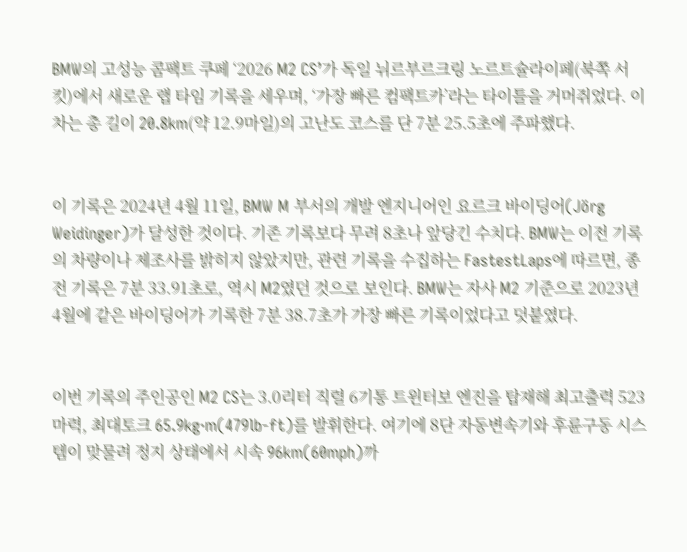BMW의 고성능 콤팩트 쿠페 ‘2026 M2 CS’가 독일 뉘르부르크링 노르트슐라이페(북쪽 서킷)에서 새로운 랩 타임 기록을 세우며, ‘가장 빠른 컴팩트카’라는 타이틀을 거머쥐었다. 이 차는 총 길이 20.8km(약 12.9마일)의 고난도 코스를 단 7분 25.5초에 주파했다.


이 기록은 2024년 4월 11일, BMW M 부서의 개발 엔지니어인 요르크 바이딩어(Jörg Weidinger)가 달성한 것이다. 기존 기록보다 무려 8초나 앞당긴 수치다. BMW는 이전 기록의 차량이나 제조사를 밝히지 않았지만, 관련 기록을 수집하는 FastestLaps에 따르면, 종전 기록은 7분 33.91초로, 역시 M2였던 것으로 보인다. BMW는 자사 M2 기준으로 2023년 4월에 같은 바이딩어가 기록한 7분 38.7초가 가장 빠른 기록이었다고 덧붙였다.


이번 기록의 주인공인 M2 CS는 3.0리터 직렬 6기통 트윈터보 엔진을 탑재해 최고출력 523마력, 최대토크 65.9kg·m(479lb-ft)를 발휘한다. 여기에 8단 자동변속기와 후륜구동 시스템이 맞물려 정지 상태에서 시속 96km(60mph)까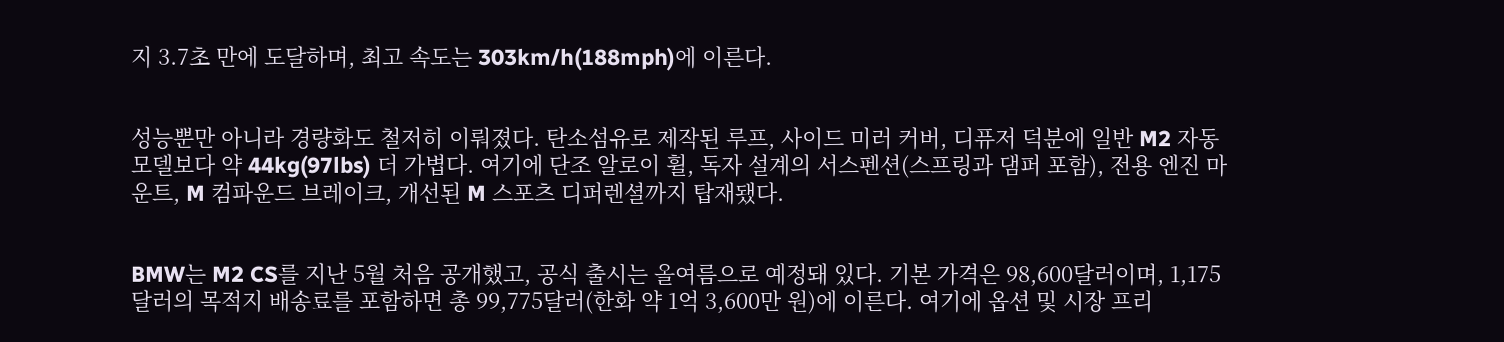지 3.7초 만에 도달하며, 최고 속도는 303km/h(188mph)에 이른다.


성능뿐만 아니라 경량화도 철저히 이뤄졌다. 탄소섬유로 제작된 루프, 사이드 미러 커버, 디퓨저 덕분에 일반 M2 자동 모델보다 약 44kg(97lbs) 더 가볍다. 여기에 단조 알로이 휠, 독자 설계의 서스펜션(스프링과 댐퍼 포함), 전용 엔진 마운트, M 컴파운드 브레이크, 개선된 M 스포츠 디퍼렌셜까지 탑재됐다.


BMW는 M2 CS를 지난 5월 처음 공개했고, 공식 출시는 올여름으로 예정돼 있다. 기본 가격은 98,600달러이며, 1,175달러의 목적지 배송료를 포함하면 총 99,775달러(한화 약 1억 3,600만 원)에 이른다. 여기에 옵션 및 시장 프리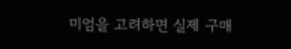미엄을 고려하면 실제 구매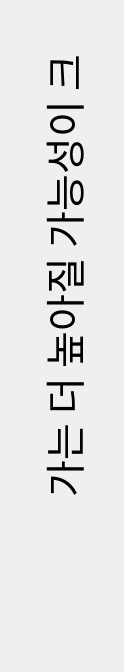가는 더 높아질 가능성이 크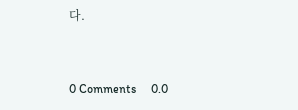다.



0 Comments     0.0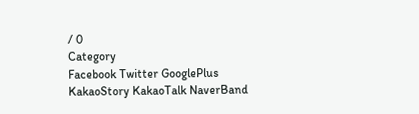/ 0
Category
Facebook Twitter GooglePlus KakaoStory KakaoTalk NaverBand